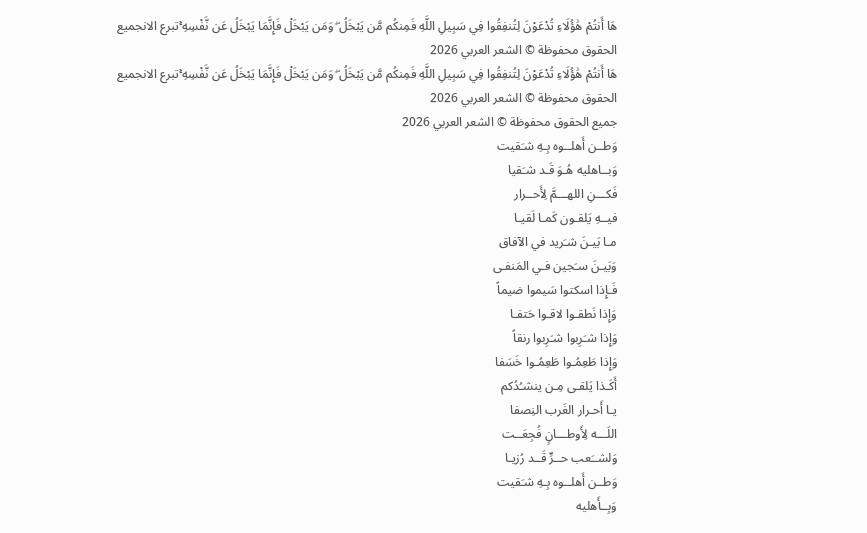هَا أَنتُمْ هَٰؤُلَاءِ تُدْعَوْنَ لِتُنفِقُوا فِي سَبِيلِ اللَّهِ فَمِنكُم مَّن يَبْخَلُ ۖ وَمَن يَبْخَلْ فَإِنَّمَا يَبْخَلُ عَن نَّفْسِهِ ۚتبرع الانجميع الحقوق محفوظة © الشعر العربي 2026
هَا أَنتُمْ هَٰؤُلَاءِ تُدْعَوْنَ لِتُنفِقُوا فِي سَبِيلِ اللَّهِ فَمِنكُم مَّن يَبْخَلُ ۖ وَمَن يَبْخَلْ فَإِنَّمَا يَبْخَلُ عَن نَّفْسِهِ ۚتبرع الانجميع الحقوق محفوظة © الشعر العربي 2026
جميع الحقوق محفوظة © الشعر العربي 2026
وَطــن أَهلــوه بِـهِ شـَقيت
وَبــاهليه هُـوَ قَـد شـَقيا
فَكـــنِ اللهـــمَّ لِأَحــرار
فيــهِ يَلقـون كَمـا لَقيـا
مـا بَيـنَ شـَريد في الآفاق
وَبَيـنَ سـَجين فـي المَنفـى
فَـإِذا اسكتوا سَيموا ضيماً
وَإِذا نَطقـوا لاقـوا حَتفـا
وَإِذا شـَرِبوا شـَرِبوا رنقاً
وَإِذا طَعِمُـوا طَعِمُـوا خَسَفا
أَكَـذا يَلقـى مِـن ينشـُدُكم
يـا أَحـرار الغَرب النِصفا
اللَـــه لِأَوطـــانٍ فُجِعَــت
وَلشــَعب حــرٍّ قَــد رُزيـا
وَطــن أَهلــوه بِـهِ شـَقيت
وَبِــأَهليه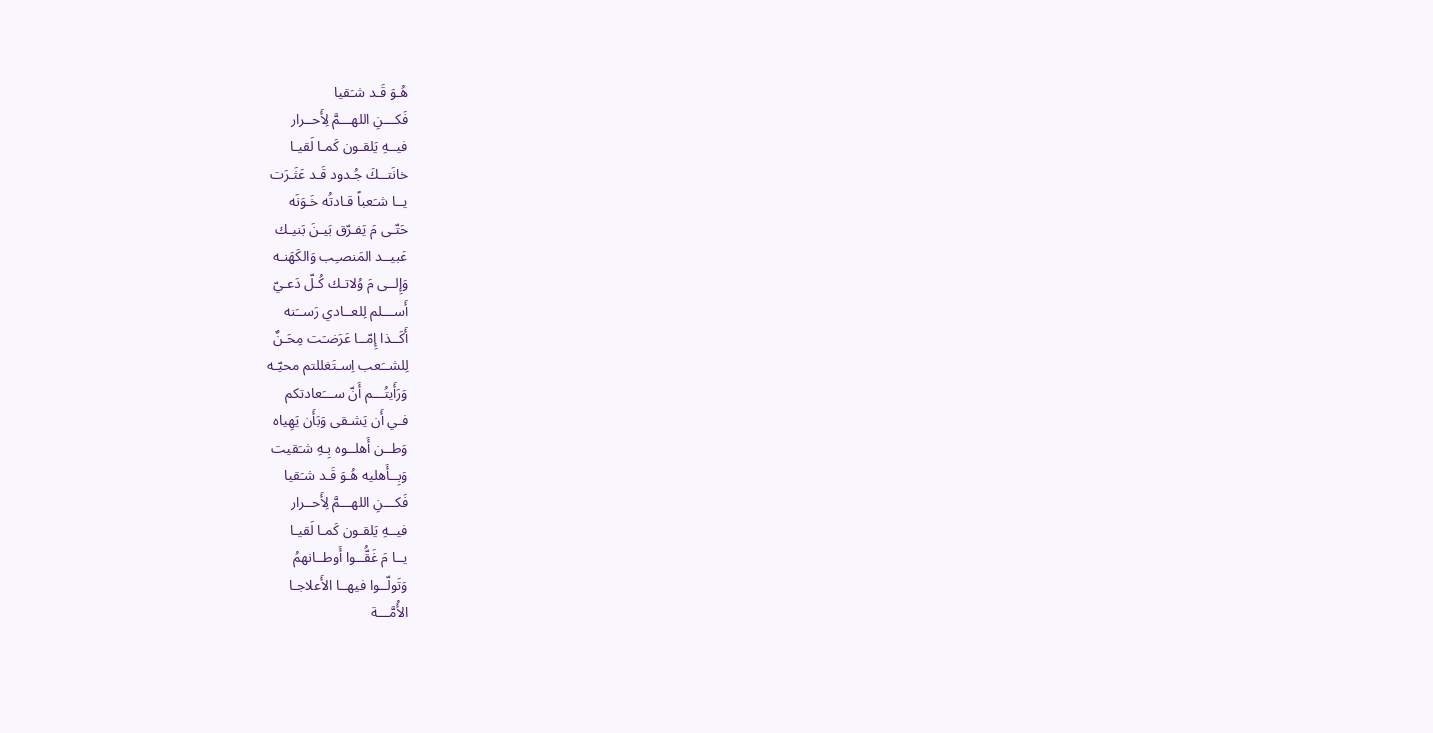هُـوَ قَـد شـَقيا
فَكـــنِ اللهـــمَّ لِأَحــرار
فيــهِ يَلقـون كَمـا لَقيـا
خانَتــكَ جُـدود قَـد عَثَـرَت
يــا شـَعباً قـادتُه خَـوَنَه
حَتّـى مَ يَفـرّق بَيـنَ بَنيـك
عَبيــد المَنصـِب وَالكَهَنـه
وَإِلــى مَ وُلاتـك كُـلّ دَعـيّ
أَســـلم لِلعــادي رَســَنه
أَكَــذا إِمّــا عَرَضـَت مِحَـنٌ
لِلشــَعب اِسـتَغللتم محيّـه
وَرَأَيتُـــم أَنّ ســـَعادتكم
فـي أَن يَشـقى وَبَأَن يَهِياه
وَطــن أَهلــوه بِـهِ شـَقيت
وَبِــأَهليه هُـوَ قَـد شـَقيا
فَكـــنِ اللهـــمَّ لِأَحــرار
فيــهِ يَلقـون كَمـا لَقيـا
يــا مَ غَقُّــوا أَوطــانهمُ
وَتَولّــوا فيهــا الأَعلاجـا
الأُمَّـــة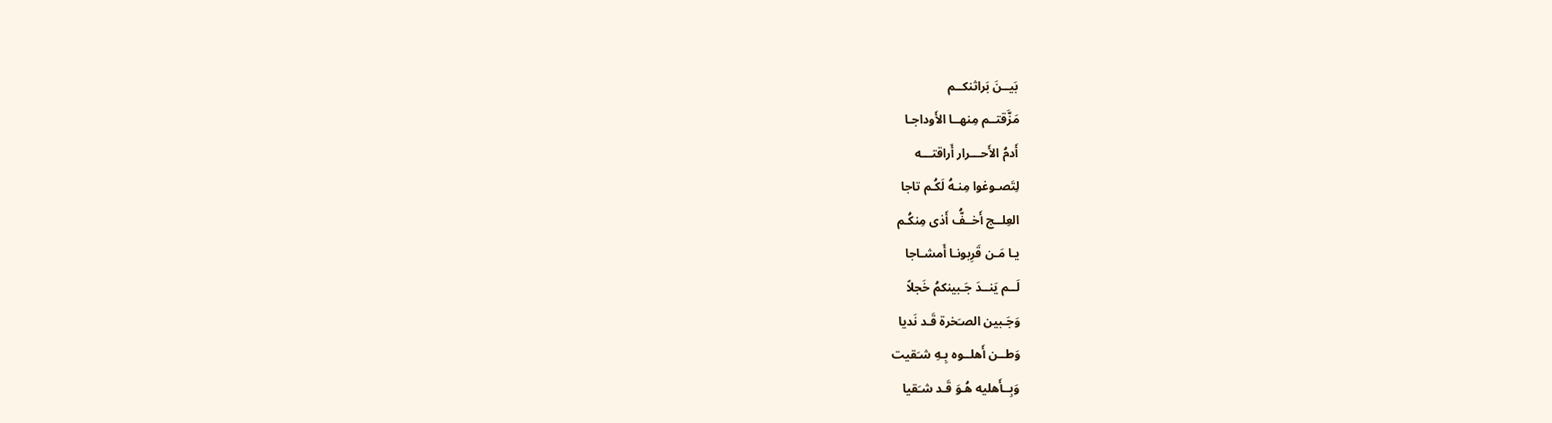بَيــنَ بَراثنكــم
مَزَّقتــم مِنهــا الأَوداجـا
أَدمُ الأَحـــرار أَراقتـــه
لِتَصـوغوا مِنـهُ لَكُـم تاجا
العِلــج أَخــفُّ أَذى مِنكُـم
يـا مَـن قَرِبونـا أَمشـاجا
لَــم يَنــدَ جَـبينكمُ خَجلاً
وَجَـبين الصـَخرة قَـد نَديا
وَطــن أَهلــوه بِـهِ شـَقيت
وَبِــأَهليه هُـوَ قَـد شـَقيا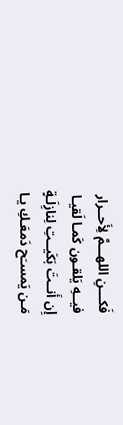فَكـــنِ اللهـــمَّ لِأَحــرار
فيــهِ يَلقـون كَمـا لَقيـا
إِن أَنــتَ بَكَيــتِ لِنازِلَـةٍ
مَـن يَمسـَح دَمعَـكِ يـا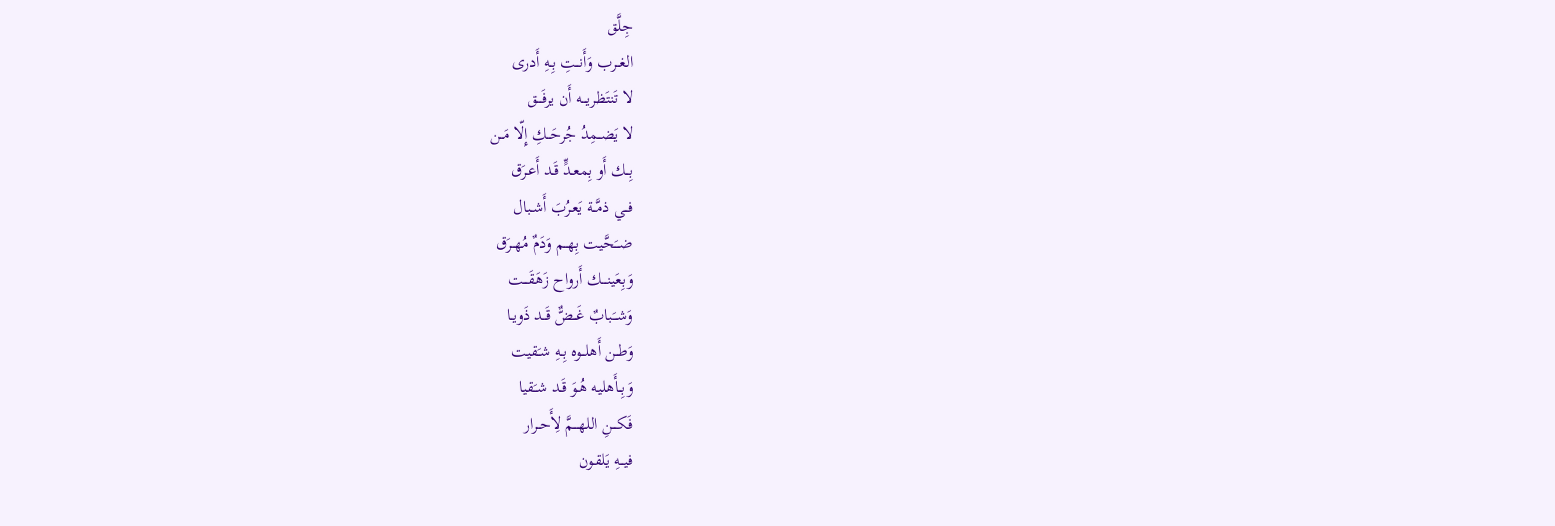جِلَّق
الغــرب وَأَنــتِ بِـهِ أَدرى
لا تَنتَظريـــه أَن يرفَـــق
لا يَضــمِدُ جُرحَــكِ إِلّا مَــن
بِــك أَو بِمعـدٍّ قَـد أَعـرَق
فــي ذمَّــة يَعـرُبَ أَشـبال
ضــَحَّيت بِهــم وَدَمٌ مُهــرَق
وَبِعَينـــك أَرواح زَهَقَـــت
وَشــَبابٌ غَــضٌّ قَــد ذَويـا
وَطــن أَهلــوه بِـهِ شـَقيت
وَبِــأَهليه هُـوَ قَـد شـَقيا
فَكـــنِ اللهـــمَّ لِأَحــرار
فيــهِ يَلقـون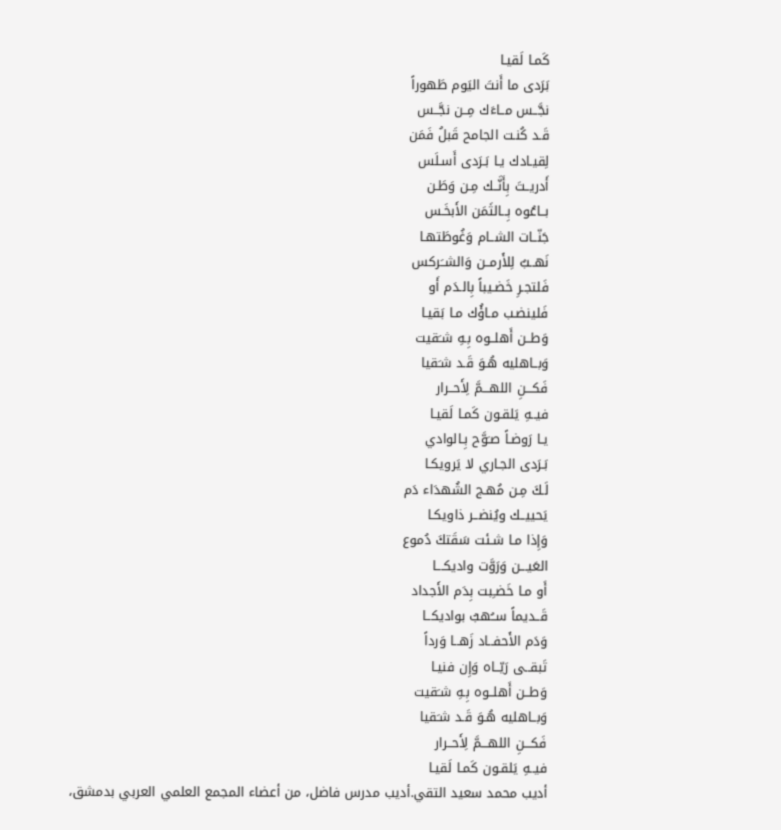كَمـا لَقيـا
بَرَدى ما أَنتَ اليَوم طَهوراً
نجَّــس مــاءَك مِــن نجَّــس
قَـد كُنـت الجامح قَبلُ فَمَن
لِقيـادك يـا بَـرَدى أَسـلَس
أَدريــتَ بِأَنَّــك مِـن وَطَـن
بــاعُوه بِــالثَمَن الأَبخَـس
جَنّــات الشــام وَغُوطَتهـا
نَهــبٌ لِلأَرمــن وَالشــَركس
فَلتجـرِ خَضـيباً بِالـدَم أَو
فَلينضـب مـاؤُك مـا بَقيـا
وَطــن أَهلــوه بِـهِ شـَقيت
وَبــاهليه هُـوَ قَـد شـَقيا
فَكـــنِ اللهـــمَّ لِأَحــرار
فيــهِ يَلقـون كَمـا لَقيـا
يـا رَوضـاً صـَوَّح بِـالوادي
بَـرَدى الجـاري لا يَرويكـا
لَـكَ مِـن مُهـج الشُهدَاء دَم
يَحييــك ويُنضــر ذاويكـا
وَإِذا مـا شـئت سَقَتكَ دُموع
العَيـــن وَرَوَّت واديكـــا
أَو مـا خَضـِبت بِدَم الأَجداد
قَــديماً ســُهبُ بواديكــا
وَدَم الأَحفــاد زَهــا وَرداً
تَبقــى رَيّــاه وَإِن فنيـا
وَطــن أَهلــوه بِـهِ شـَقيت
وَبــاهليه هُـوَ قَـد شـَقيا
فَكـــنِ اللهـــمَّ لِأَحــرار
فيــهِ يَلقـون كَمـا لَقيـا
أديب محمد سعيد التقي.أديب مدرس فاضل، من أعضاء المجمع العلمي العربي بدمشق،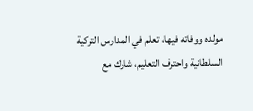مولده ووفاته فيها، تعلم في المدارس التركية السلطانية واحترف التعليم، شارك مع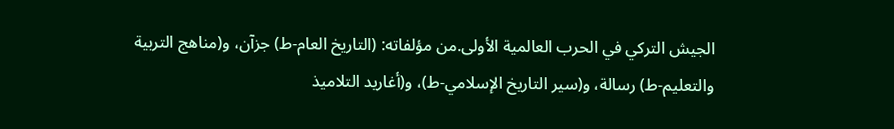الجيش التركي في الحرب العالمية الأولى.من مؤلفاته: (التاريخ العام-ط) جزآن، و(مناهج التربية والتعليم-ط) رسالة، و(سير التاريخ الإسلامي-ط)، و(أغاريد التلاميذ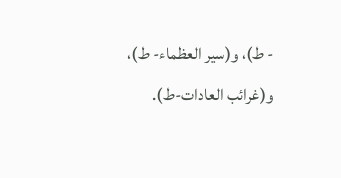- ط)، و(سير العظماء- ط)، و(غرائب العادات-ط).